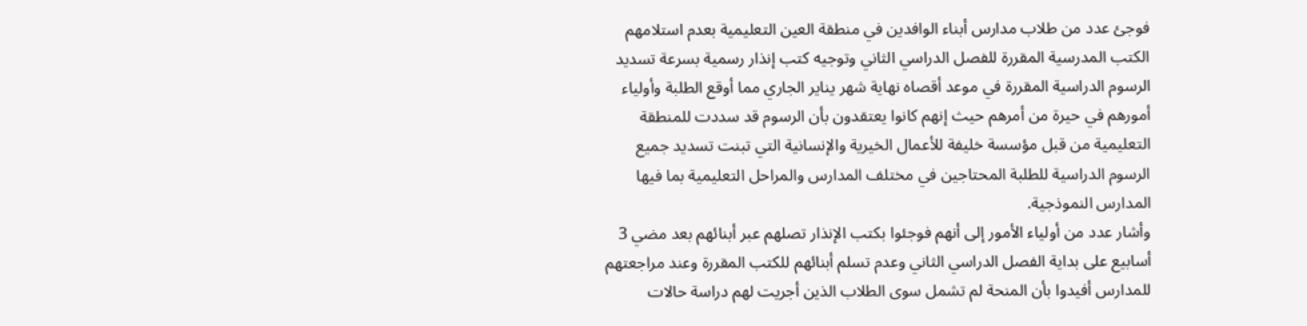فوجئ عدد من طلاب مدارس أبناء الوافدين في منطقة العين التعليمية بعدم استلامهم الكتب المدرسية المقررة للفصل الدراسي الثاني وتوجيه كتب إنذار رسمية بسرعة تسديد الرسوم الدراسية المقررة في موعد أقصاه نهاية شهر يناير الجاري مما أوقع الطلبة وأولياء أمورهم في حيرة من أمرهم حيث إنهم كانوا يعتقدون بأن الرسوم قد سددت للمنطقة التعليمية من قبل مؤسسة خليفة للأعمال الخيرية والإنسانية التي تبنت تسديد جميع الرسوم الدراسية للطلبة المحتاجين في مختلف المدارس والمراحل التعليمية بما فيها المدارس النموذجية.
وأشار عدد من أولياء الأمور إلى أنهم فوجئوا بكتب الإنذار تصلهم عبر أبنائهم بعد مضي 3 أسابيع على بداية الفصل الدراسي الثاني وعدم تسلم أبنائهم للكتب المقررة وعند مراجعتهم للمدارس أفيدوا بأن المنحة لم تشمل سوى الطلاب الذين أجريت لهم دراسة حالات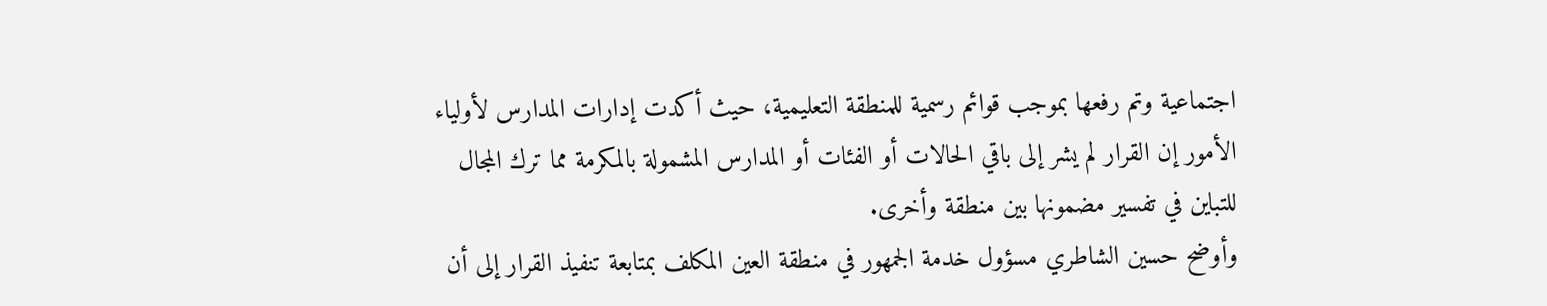اجتماعية وتم رفعها بموجب قوائم رسمية للمنطقة التعليمية، حيث أكدت إدارات المدارس لأولياء الأمور إن القرار لم يشر إلى باقي الحالات أو الفئات أو المدارس المشمولة بالمكرمة مما ترك المجال للتباين في تفسير مضمونها بين منطقة وأخرى.
وأوضح حسين الشاطري مسؤول خدمة الجمهور في منطقة العين المكلف بمتابعة تنفيذ القرار إلى أن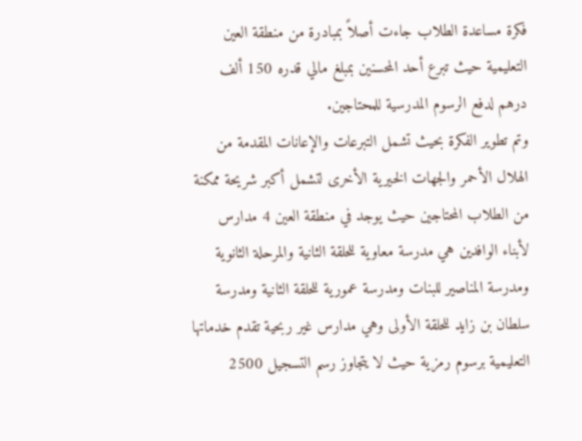فكرة مساعدة الطلاب جاءت أصلاً بمبادرة من منطقة العين التعليمية حيث تبرع أحد المحسنين بمبلغ مالي قدره 150 ألف درهم لدفع الرسوم المدرسية للمحتاجين.
وتم تطوير الفكرة بحيث تشمل التبرعات والإعانات المقدمة من الهلال الأحمر والجهات الخيرية الأخرى لتشمل أكبر شريحة ممكنة من الطلاب المحتاجين حيث يوجد في منطقة العين 4 مدارس لأبناء الوافدين هي مدرسة معاوية للحلقة الثانية والمرحلة الثانوية ومدرسة المناصير للبنات ومدرسة عمورية للحلقة الثانية ومدرسة سلطان بن زايد للحلقة الأولى وهي مدارس غير ربحية تقدم خدماتها التعليمية برسوم رمزية حيث لا يتجاوز رسم التسجيل 2500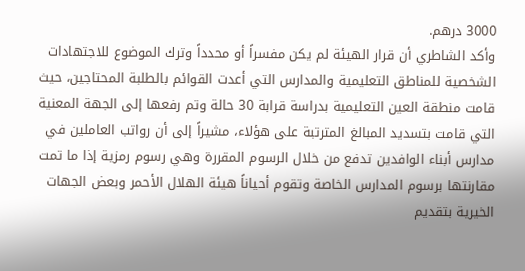3000 درهم.
وأكد الشاطري أن قرار الهيئة لم يكن مفسراً أو محدداً وترك الموضوع للاجتهادات الشخصية للمناطق التعليمية والمدارس التي أعدت القوائم بالطلبة المحتاجين، حيث قامت منطقة العين التعليمية بدراسة قرابة 30 حالة وتم رفعها إلى الجهة المعنية التي قامت بتسديد المبالغ المترتبة على هؤلاء، مشيراً إلى أن رواتب العاملين في مدارس أبناء الوافدين تدفع من خلال الرسوم المقررة وهي رسوم رمزية إذا ما تمت مقارنتها برسوم المدارس الخاصة وتقوم أحياناً هيئة الهلال الأحمر وبعض الجهات الخيرية بتقديم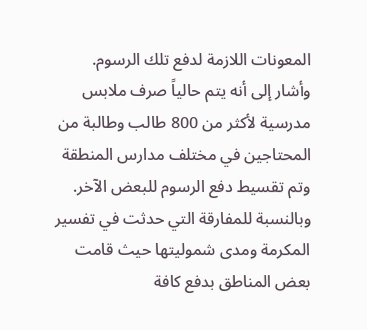المعونات اللازمة لدفع تلك الرسوم.
وأشار إلى أنه يتم حالياً صرف ملابس مدرسية لأكثر من 800 طالب وطالبة من المحتاجين في مختلف مدارس المنطقة وتم تقسيط دفع الرسوم للبعض الآخر. وبالنسبة للمفارقة التي حدثت في تفسير المكرمة ومدى شموليتها حيث قامت بعض المناطق بدفع كافة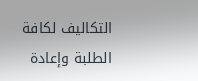التكاليف لكافة الطلبة وإعادة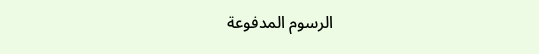الرسوم المدفوعة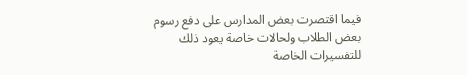فيما اقتصرت بعض المدارس على دفع رسوم بعض الطلاب ولحالات خاصة يعود ذلك للتفسيرات الخاصة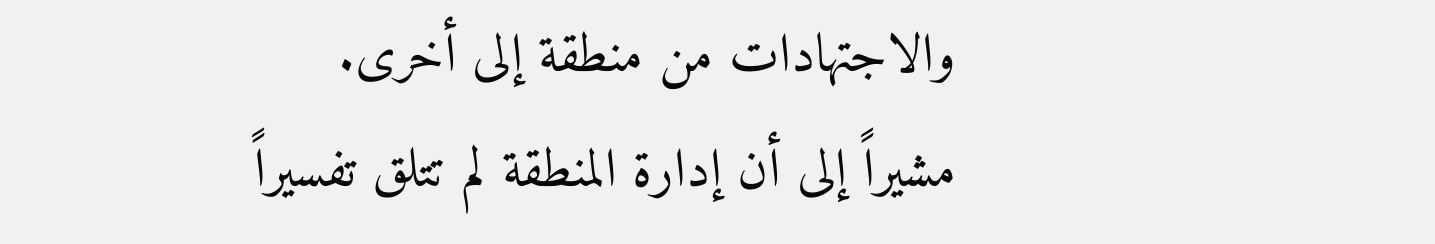والاجتهادات من منطقة إلى أخرى.
مشيراً إلى أن إدارة المنطقة لم تتلق تفسيراً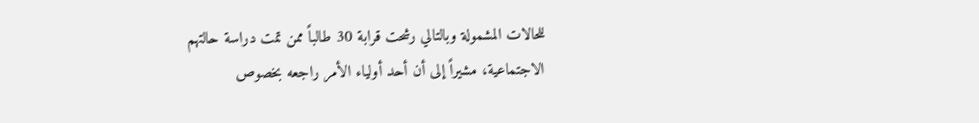للحالات المشمولة وبالتالي رشحت قرابة 30 طالباً ممن تمت دراسة حالتهم الاجتماعية، مشيراً إلى أن أحد أولياء الأمر راجعه بخصوص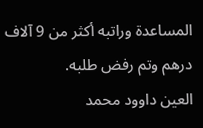المساعدة وراتبه أكثر من 9 آلاف درهم وتم رفض طلبه.
العين داوود محمد